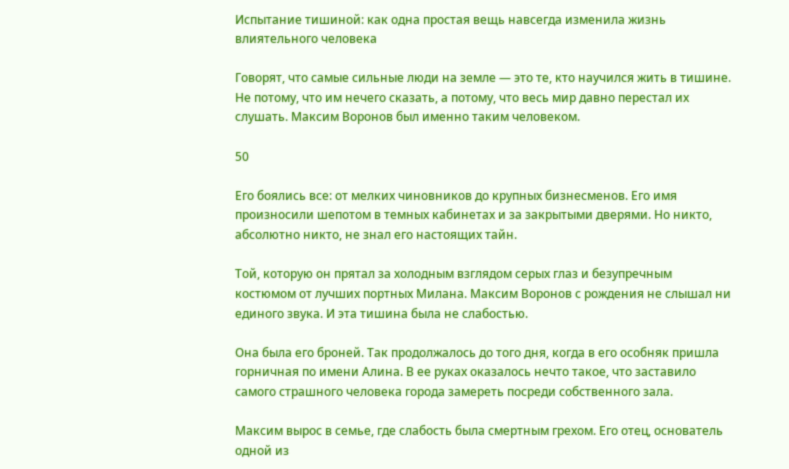Испытание тишиной: как одна простая вещь навсегда изменила жизнь влиятельного человека

Говорят, что самые сильные люди на земле — это те, кто научился жить в тишине. Не потому, что им нечего сказать, а потому, что весь мир давно перестал их слушать. Максим Воронов был именно таким человеком.

50

Его боялись все: от мелких чиновников до крупных бизнесменов. Его имя произносили шепотом в темных кабинетах и за закрытыми дверями. Но никто, абсолютно никто, не знал его настоящих тайн.

Той, которую он прятал за холодным взглядом серых глаз и безупречным костюмом от лучших портных Милана. Максим Воронов с рождения не слышал ни единого звука. И эта тишина была не слабостью.

Она была его броней. Так продолжалось до того дня, когда в его особняк пришла горничная по имени Алина. В ее руках оказалось нечто такое, что заставило самого страшного человека города замереть посреди собственного зала.

Максим вырос в семье, где слабость была смертным грехом. Его отец, основатель одной из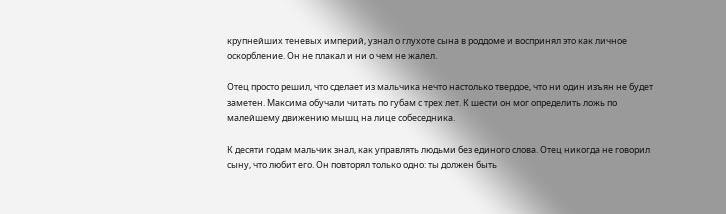крупнейших теневых империй, узнал о глухоте сына в роддоме и воспринял это как личное оскорбление. Он не плакал и ни о чем не жалел.

Отец просто решил, что сделает из мальчика нечто настолько твердое, что ни один изъян не будет заметен. Максима обучали читать по губам с трех лет. К шести он мог определить ложь по малейшему движению мышц на лице собеседника.

К десяти годам мальчик знал, как управлять людьми без единого слова. Отец никогда не говорил сыну, что любит его. Он повторял только одно: ты должен быть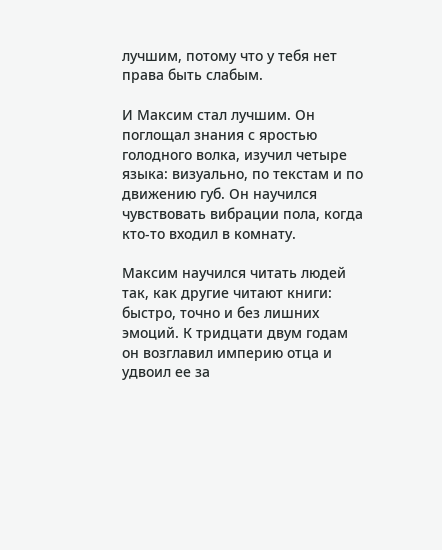лучшим, потому что у тебя нет права быть слабым.

И Максим стал лучшим. Он поглощал знания с яростью голодного волка, изучил четыре языка: визуально, по текстам и по движению губ. Он научился чувствовать вибрации пола, когда кто-то входил в комнату.

Максим научился читать людей так, как другие читают книги: быстро, точно и без лишних эмоций. К тридцати двум годам он возглавил империю отца и удвоил ее за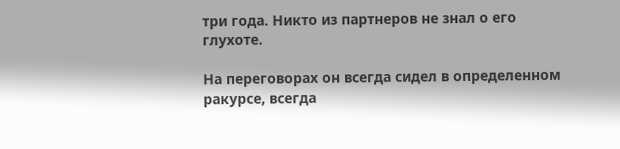три года. Никто из партнеров не знал о его глухоте.

На переговорах он всегда сидел в определенном ракурсе, всегда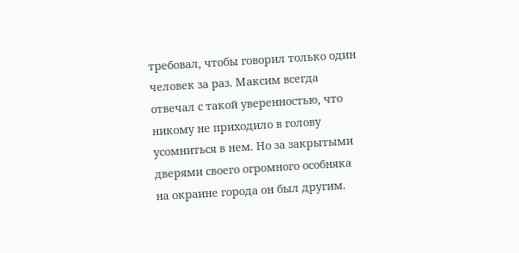требовал, чтобы говорил только один человек за раз. Максим всегда отвечал с такой уверенностью, что никому не приходило в голову усомниться в нем. Но за закрытыми дверями своего огромного особняка на окраине города он был другим.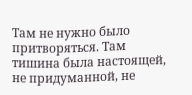Там не нужно было притворяться. Там тишина была настоящей, не придуманной, не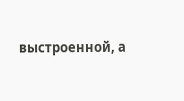выстроенной, а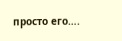просто его….